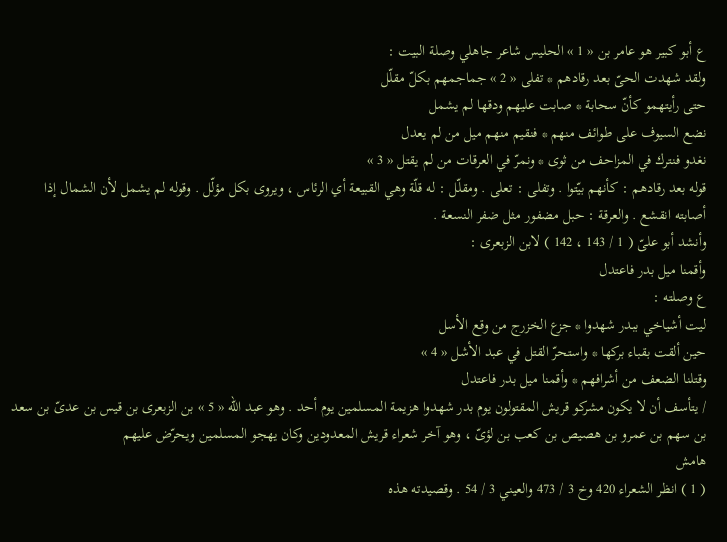ع أبو كبير هو عامر بن « 1 » الحليس شاعر جاهلي وصلة البيت :
ولقد شهدت الحىّ بعد رقادهم * تفلى « 2 » جماجمهم بكلّ مقلّل
حتى رأيتهمو كأنّ سحابة * صابت عليهم ودقها لم يشمل
نضع السيوف على طوائف منهم * فنقيم منهم ميل من لم يعدل
نغدو فنترك في المزاحف من ثوى * ونمرّ في العرقات من لم يقتل « 3 »
قوله بعد رقادهم : كأنهم بيّتوا . وتفلى : تعلى . ومقلّل : له قلّة وهي القبيعة أي الرئاس ، ويروى بكل مؤلّل . وقوله لم يشمل لأن الشمال إذا أصابته انقشع . والعرقة : حبل مضفور مثل ضفر النسعة .
وأنشد أبو علىّ ( 1 / 143 ، 142 ) لابن الزبعرى :
وأقمنا ميل بدر فاعتدل
ع وصلته :
ليت أشياخي ببدر شهدوا * جزع الخزرج من وقع الأسل
حين ألقت بقباء بركها * واستحرّ القتل في عبد الأشل « 4 »
وقتلنا الضعف من أشرافهم * وأقمنا ميل بدر فاعتدل
/ يتأسف أن لا يكون مشركو قريش المقتولون يوم بدر شهدوا هزيمة المسلمين يوم أحد . وهو عبد اللّه « 5 » بن الزبعرى بن قيس بن عدىّ بن سعد بن سهم بن عمرو بن هصيص بن كعب بن لؤىّ ، وهو آخر شعراء قريش المعدودين وكان يهجو المسلمين ويحرّض عليهم
هامش
( 1 ) انظر الشعراء 420 وخ 3 / 473 والعيني 3 / 54 . وقصيدته هذه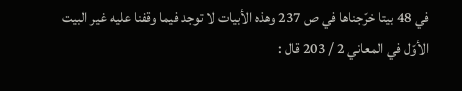في 48 بيتا خرّجناها في ص 237 وهذه الأبيات لا توجد فيما وقفنا عليه غير البيت الأوّل في المعاني 2 / 203 قال :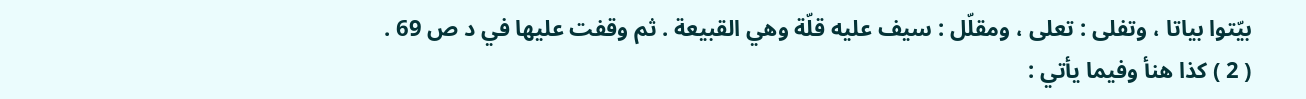بيّتوا بياتا ، وتفلى : تعلى ، ومقلّل : سيف عليه قلّة وهي القبيعة . ثم وقفت عليها في د ص 69 .
( 2 ) كذا هنأ وفيما يأتي :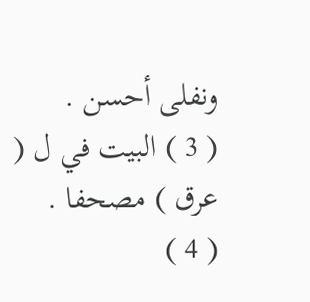ونفلى أحسن .
( 3 ) البيت في ل ( عرق ) مصحفا .
( 4 )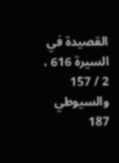القصيدة في السيرة 616 ، 2 / 157 والسيوطي 187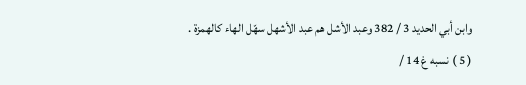وابن أبي الحديد 3 / 382 وعبد الأشل هم عبد الأشهل سهّل الهاء كالهمزة .
( 5 ) نسبه غ 14 /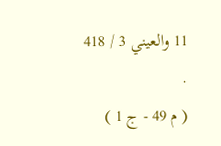11 والعيني 3 / 418 .
( م 49 - ج 1 )